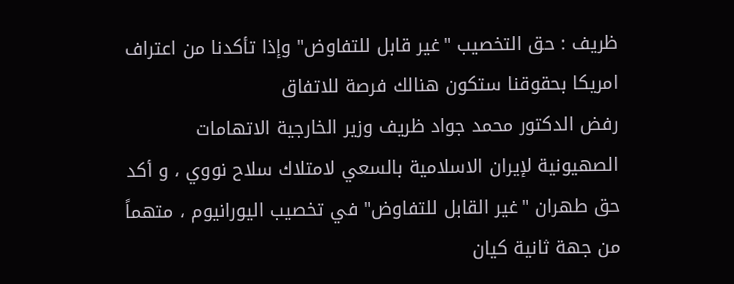ظريف : حق التخصيب "غير قابل للتفاوض" وإذا تأكدنا من اعتراف امريكا بحقوقنا ستكون هنالك فرصة للاتفاق
رفض الدكتور محمد جواد ظريف وزير الخارجية الاتهامات الصهيونية لإيران الاسلامية بالسعي لامتلاك سلاح نووي ، و أكد حق طهران "غير القابل للتفاوض" في تخصيب اليورانيوم ، متهماً من جهة ثانية كيان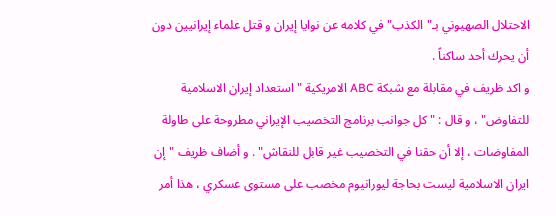الاحتلال الصهيوني بـ"الكذب" في كلامه عن نوايا إيران و قتل علماء إيرانيين دون أن يحرك أحد ساكناً .
و اكد ظريف في مقابلة مع شبكة ABC الامريكية "استعداد إيران الاسلامية للتفاوض" ، و قال : "كل جوانب برنامج التخصيب الإيراني مطروحة على طاولة المفاوضات ، إلا أن حقنا في التخصيب غير قابل للنقاش" . و أضاف ظريف "إن ايران الاسلامية ليست بحاجة ليورانيوم مخصب على مستوى عسكري ، هذا أمر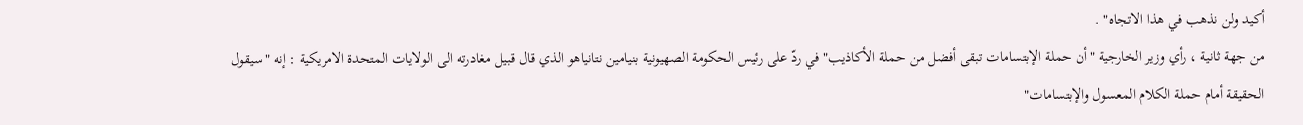أكيد ولن نذهب في هذا الاتجاه" .
من جهة ثانية ، رأي وزير الخارجية "أن حملة الإبتسامات تبقى أفضل من حملة الأكاذيب" في ردّ على رئيس الحكومة الصهيونية بنيامين نتانياهو الذي قال قبيل مغادرته الى الولايات المتحدة الامريكية : إنه "سيقول الحقيقة أمام حملة الكلام المعسول والإبتسامات"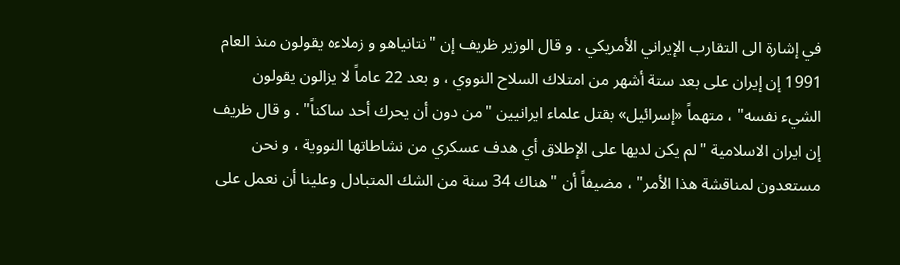في إشارة الى التقارب الإيراني الأمريكي . و قال الوزير ظريف إن "نتانياهو و زملاءه يقولون منذ العام 1991 إن إيران على بعد ستة أشهر من امتلاك السلاح النووي ، و بعد 22 عاماً لا يزالون يقولون الشيء نفسه" ، متهماً «إسرائيل» بقتل علماء ايرانيين "من دون أن يحرك أحد ساكناً" . و قال ظريف إن ايران الاسلامية "لم يكن لديها على الإطلاق أي هدف عسكري من نشاطاتها النووية ، و نحن مستعدون لمناقشة هذا الأمر" ، مضيفاً أن "هناك 34 سنة من الشك المتبادل وعلينا أن نعمل على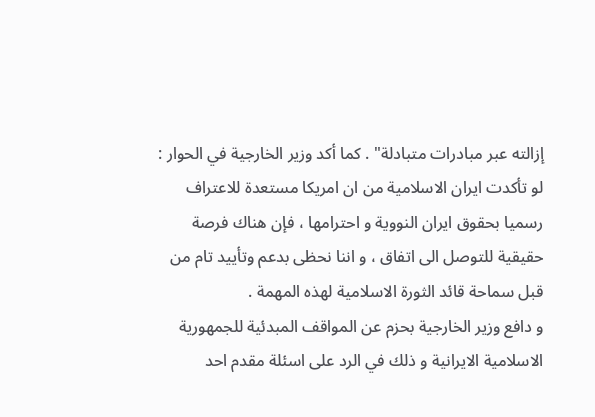إزالته عبر مبادرات متبادلة" . كما أكد وزير الخارجية في الحوار : لو تأكدت ايران الاسلامية من ان امريكا مستعدة للاعتراف رسميا بحقوق ايران النووية و احترامها ، فإن هناك فرصة حقيقية للتوصل الى اتفاق ، و اننا نحظى بدعم وتأييد تام من قبل سماحة قائد الثورة الاسلامية لهذه المهمة .
و دافع وزير الخارجية بحزم عن المواقف المبدئية للجمهورية الاسلامية الايرانية و ذلك في الرد على اسئلة مقدم احد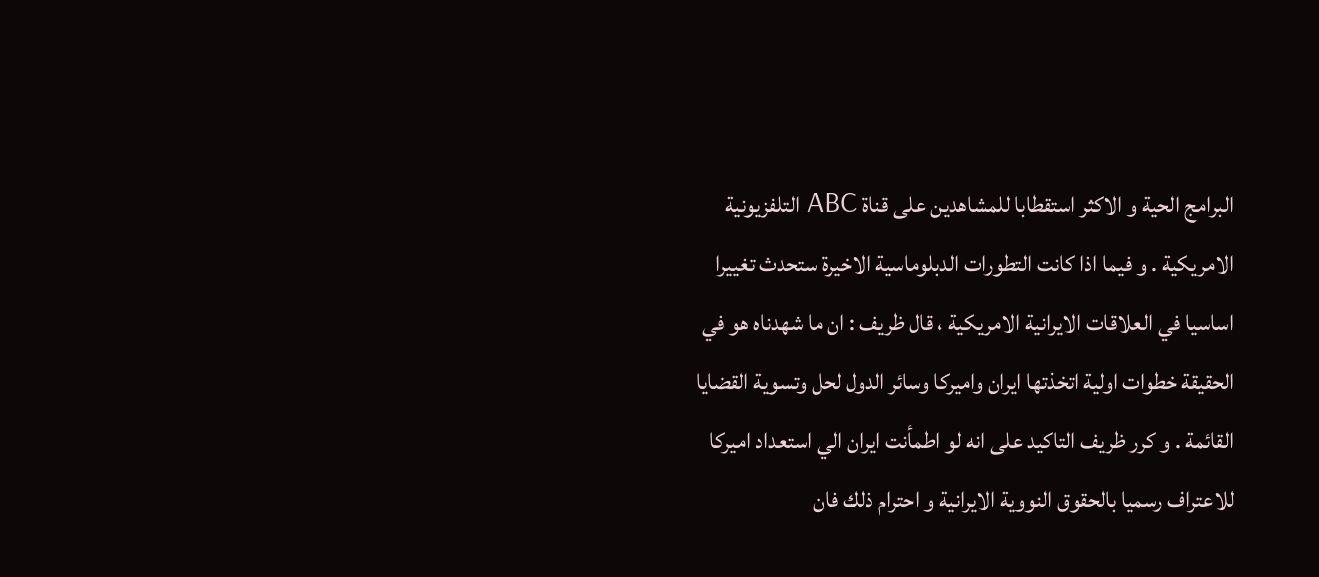البرامج الحية و الاكثر استقطابا للمشاهدين على قناة ABC التلفزيونية الامريكية . و فيما اذا كانت التطورات الدبلوماسية الاخيرة ستحدث تغييرا اساسيا في العلاقات الايرانية الامريكية ، قال ظريف : ان ما شهدناه هو في الحقيقة خطوات اولية اتخذتها ايران واميركا وسائر الدول لحل وتسوية القضايا القائمة . و كرر ظريف التاكيد على انه لو اطمأنت ايران الي استعداد اميركا للاعتراف رسميا بالحقوق النووية الايرانية و احترام ذلك فان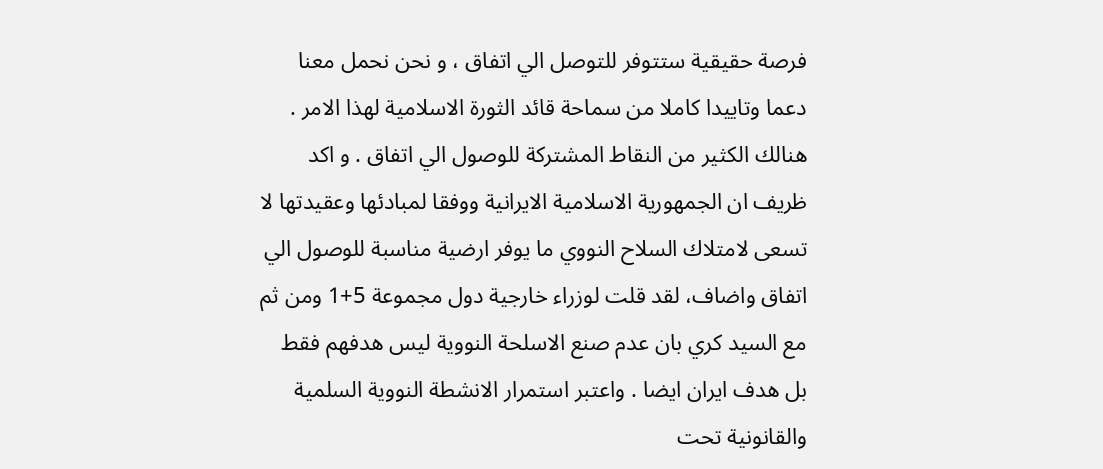فرصة حقيقية ستتوفر للتوصل الي اتفاق ، و نحن نحمل معنا دعما وتاييدا كاملا من سماحة قائد الثورة الاسلامية لهذا الامر . هنالك الكثير من النقاط المشتركة للوصول الي اتفاق . و اكد ظريف ان الجمهورية الاسلامية الايرانية ووفقا لمبادئها وعقيدتها لا تسعى لامتلاك السلاح النووي ما يوفر ارضية مناسبة للوصول الي اتفاق واضاف، لقد قلت لوزراء خارجية دول مجموعة 5+1 ومن ثم مع السيد كري بان عدم صنع الاسلحة النووية ليس هدفهم فقط بل هدف ايران ايضا . واعتبر استمرار الانشطة النووية السلمية والقانونية تحت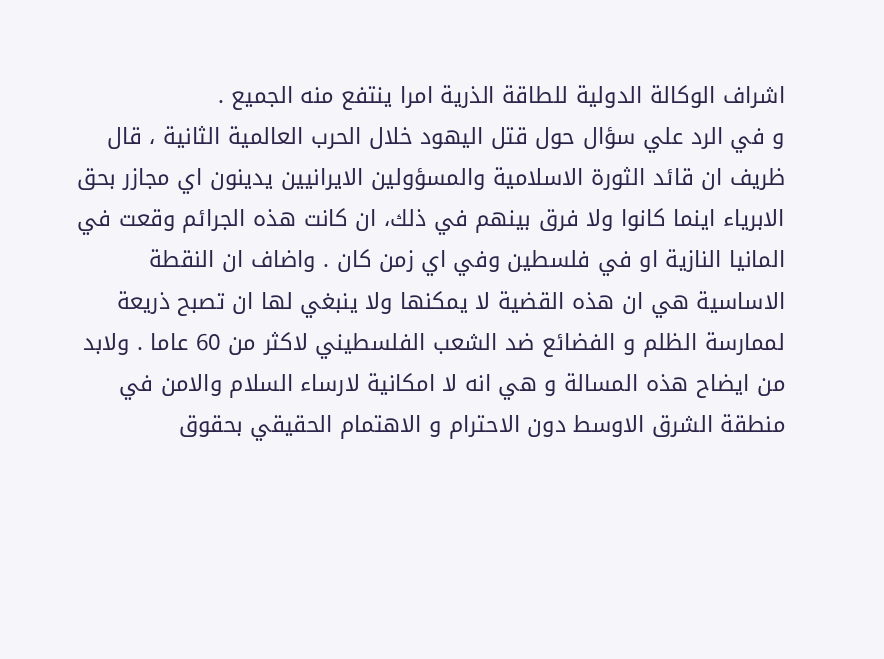اشراف الوكالة الدولية للطاقة الذرية امرا ينتفع منه الجميع .
و في الرد علي سؤال حول قتل اليهود خلال الحرب العالمية الثانية ، قال ظريف ان قائد الثورة الاسلامية والمسؤولين الايرانيين يدينون اي مجازر بحق الابرياء اينما كانوا ولا فرق بينهم في ذلك، ان كانت هذه الجرائم وقعت في المانيا النازية او في فلسطين وفي اي زمن كان . واضاف ان النقطة الاساسية هي ان هذه القضية لا يمكنها ولا ينبغي لها ان تصبح ذريعة لممارسة الظلم و الفضائع ضد الشعب الفلسطيني لاكثر من 60 عاما . ولابد من ايضاح هذه المسالة و هي انه لا امكانية لارساء السلام والامن في منطقة الشرق الاوسط دون الاحترام و الاهتمام الحقيقي بحقوق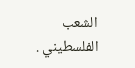الشعب الفلسطيني .